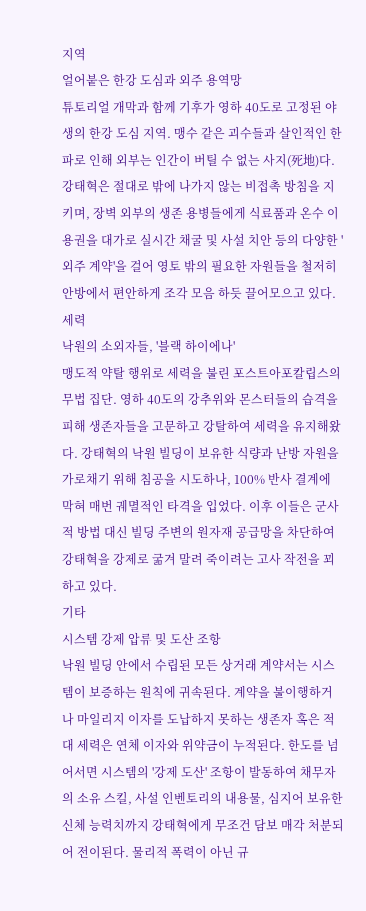지역
얼어붙은 한강 도심과 외주 용역망
튜토리얼 개막과 함께 기후가 영하 40도로 고정된 야생의 한강 도심 지역. 맹수 같은 괴수들과 살인적인 한파로 인해 외부는 인간이 버틸 수 없는 사지(死地)다. 강태혁은 절대로 밖에 나가지 않는 비접촉 방침을 지키며, 장벽 외부의 생존 용병들에게 식료품과 온수 이용권을 대가로 실시간 채굴 및 사설 치안 등의 다양한 '외주 계약'을 걸어 영토 밖의 필요한 자원들을 철저히 안방에서 편안하게 조각 모음 하듯 끌어모으고 있다.
세력
낙원의 소외자들, '블랙 하이에나'
맹도적 약탈 행위로 세력을 불린 포스트아포칼립스의 무법 집단. 영하 40도의 강추위와 몬스터들의 습격을 피해 생존자들을 고문하고 강탈하여 세력을 유지해왔다. 강태혁의 낙원 빌딩이 보유한 식량과 난방 자원을 가로채기 위해 침공을 시도하나, 100% 반사 결계에 막혀 매번 궤멸적인 타격을 입었다. 이후 이들은 군사적 방법 대신 빌딩 주변의 원자재 공급망을 차단하여 강태혁을 강제로 굶겨 말려 죽이려는 고사 작전을 꾀하고 있다.
기타
시스템 강제 압류 및 도산 조항
낙원 빌딩 안에서 수립된 모든 상거래 계약서는 시스템이 보증하는 원칙에 귀속된다. 계약을 불이행하거나 마일리지 이자를 도납하지 못하는 생존자 혹은 적대 세력은 연체 이자와 위약금이 누적된다. 한도를 넘어서면 시스템의 '강제 도산' 조항이 발동하여 채무자의 소유 스킬, 사설 인벤토리의 내용물, 심지어 보유한 신체 능력치까지 강태혁에게 무조건 담보 매각 처분되어 전이된다. 물리적 폭력이 아닌 규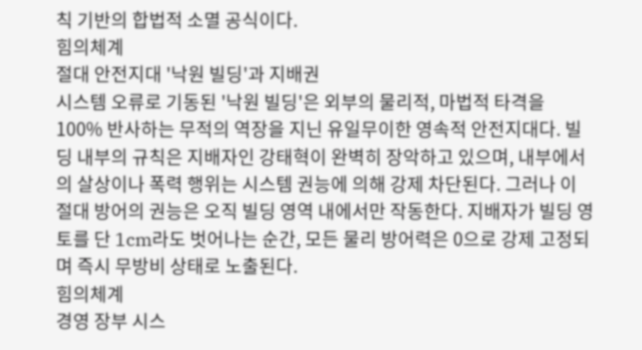칙 기반의 합법적 소멸 공식이다.
힘의체계
절대 안전지대 '낙원 빌딩'과 지배권
시스템 오류로 기동된 '낙원 빌딩'은 외부의 물리적, 마법적 타격을 100% 반사하는 무적의 역장을 지닌 유일무이한 영속적 안전지대다. 빌딩 내부의 규칙은 지배자인 강태혁이 완벽히 장악하고 있으며, 내부에서의 살상이나 폭력 행위는 시스템 권능에 의해 강제 차단된다. 그러나 이 절대 방어의 권능은 오직 빌딩 영역 내에서만 작동한다. 지배자가 빌딩 영토를 단 1cm라도 벗어나는 순간, 모든 물리 방어력은 0으로 강제 고정되며 즉시 무방비 상태로 노출된다.
힘의체계
경영 장부 시스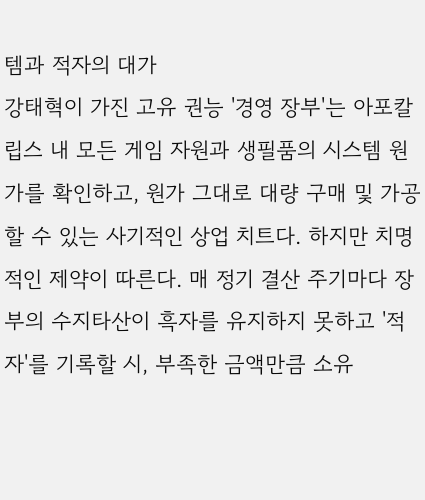템과 적자의 대가
강태혁이 가진 고유 권능 '경영 장부'는 아포칼립스 내 모든 게임 자원과 생필품의 시스템 원가를 확인하고, 원가 그대로 대량 구매 및 가공할 수 있는 사기적인 상업 치트다. 하지만 치명적인 제약이 따른다. 매 정기 결산 주기마다 장부의 수지타산이 흑자를 유지하지 못하고 '적자'를 기록할 시, 부족한 금액만큼 소유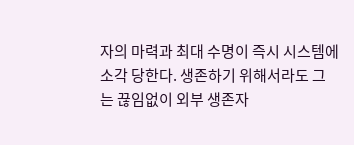자의 마력과 최대 수명이 즉시 시스템에 소각 당한다. 생존하기 위해서라도 그는 끊임없이 외부 생존자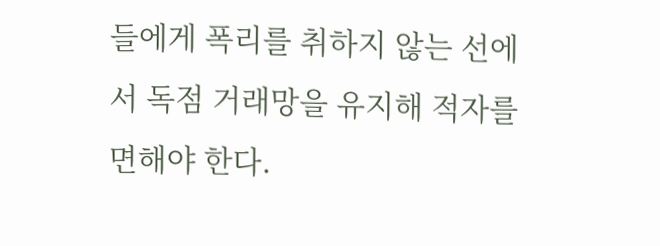들에게 폭리를 취하지 않는 선에서 독점 거래망을 유지해 적자를 면해야 한다.